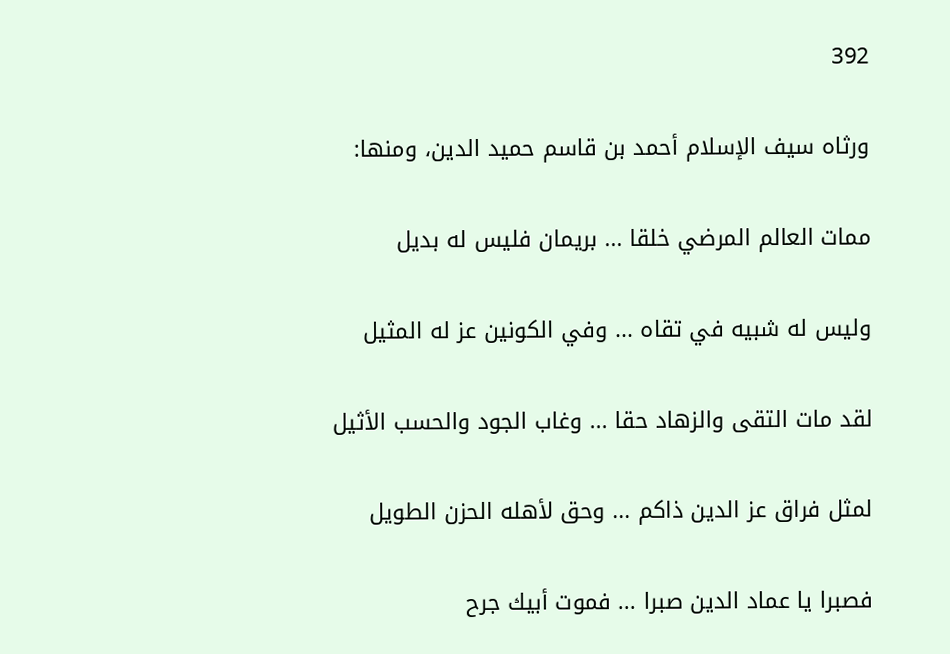392

ورثاه سيف الإسلام أحمد بن قاسم حميد الدين، ومنها:

ممات العالم المرضي خلقا ... بريمان فليس له بديل

وليس له شبيه في تقاه ... وفي الكونين عز له المثيل

لقد مات التقى والزهاد حقا ... وغاب الجود والحسب الأثيل

لمثل فراق عز الدين ذاكم ... وحق لأهله الحزن الطويل

فصبرا يا عماد الدين صبرا ... فموت أبيك جرح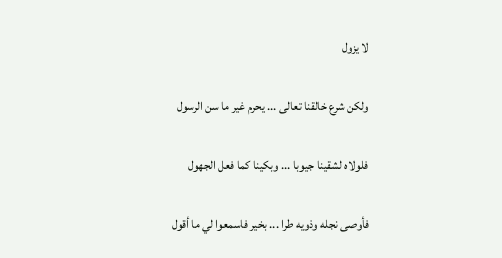لا يزول

ولكن شرع خالقنا تعالى ... يحرم غير ما سن الرسول

فلولاه لشقينا جيوبا ... وبكينا كما فعل الجهول

فأوصى نجله وذويه طرا ... بخير فاسمعوا لي ما أقول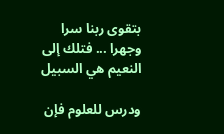بتقوى ربنا سرا وجهرا ... فتلك إلى النعيم هي السبيل

ودرس للعلوم فإن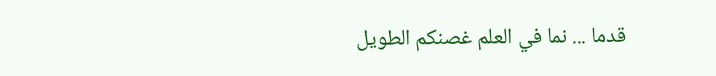قدما ... نما في العلم غصنكم الطويل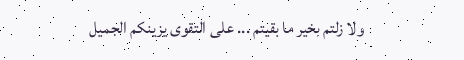ولا زلتم بخير ما بقيتم ... على التقوى يزينكم الجميل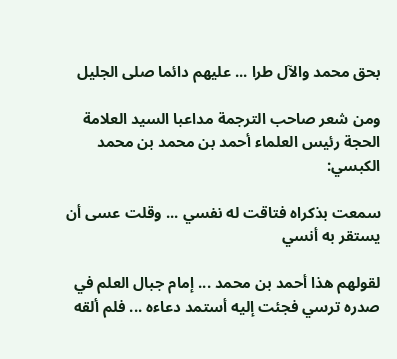بحق محمد والآل طرا ... عليهم دائما صلى الجليل

ومن شعر صاحب الترجمة مداعبا السيد العلامة الحجة رئيس العلماء أحمد بن محمد بن محمد الكبسي:

سمعت بذكراه فتاقت له نفسي ... وقلت عسى أن يستقر به أنسي

لقولهم هذا أحمد بن محمد ... إمام جبال العلم في صدره ترسي فجئت إليه أستمد دعاءه ... فلم ألقه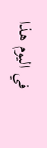في اليوم هذا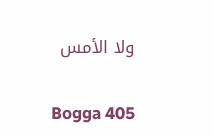ولا الأمس

Bogga 405